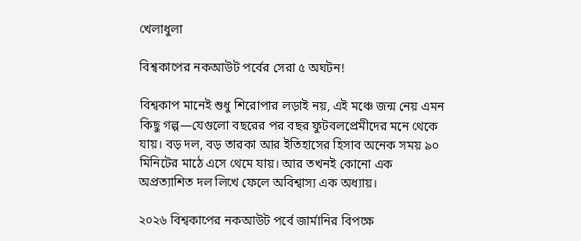খেলাধুলা

বিশ্বকাপের নকআউট পর্বের সেরা ৫ অঘটন!

বিশ্বকাপ মানেই শুধু শিরোপার লড়াই নয়, এই মঞ্চে জন্ম নেয় এমন কিছু গল্প—যেগুলো বছরের পর বছর ফুটবলপ্রেমীদের মনে থেকে যায়। বড় দল, বড় তারকা আর ইতিহাসের হিসাব অনেক সময় ৯০ মিনিটের মাঠে এসে থেমে যায়। আর তখনই কোনো এক অপ্রত্যাশিত দল লিখে ফেলে অবিশ্বাস্য এক অধ্যায়।

২০২৬ বিশ্বকাপের নকআউট পর্বে জার্মানির বিপক্ষে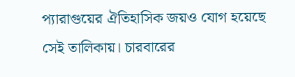প্যারাগুয়ের ঐতিহাসিক জয়ও যোগ হয়েছে সেই তালিকায়। চারবারের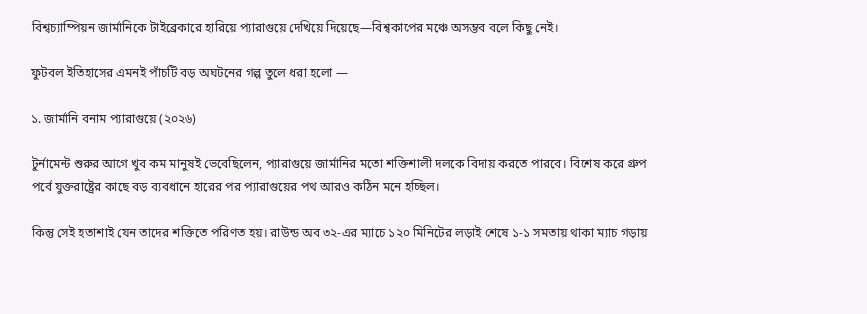বিশ্বচ্যাম্পিয়ন জার্মানিকে টাইব্রেকারে হারিয়ে প্যারাগুয়ে দেখিয়ে দিয়েছে—বিশ্বকাপের মঞ্চে অসম্ভব বলে কিছু নেই।

ফুটবল ইতিহাসের এমনই পাঁচটি বড় অঘটনের গল্প তুলে ধরা হলো —

১. জার্মানি বনাম প্যারাগুয়ে (২০২৬)

টুর্নামেন্ট শুরুর আগে খুব কম মানুষই ভেবেছিলেন, প্যারাগুয়ে জার্মানির মতো শক্তিশালী দলকে বিদায় করতে পারবে। বিশেষ করে গ্রুপ পর্বে যুক্তরাষ্ট্রের কাছে বড় ব্যবধানে হারের পর প্যারাগুয়ের পথ আরও কঠিন মনে হচ্ছিল।

কিন্তু সেই হতাশাই যেন তাদের শক্তিতে পরিণত হয়। রাউন্ড অব ৩২-এর ম্যাচে ১২০ মিনিটের লড়াই শেষে ১-১ সমতায় থাকা ম্যাচ গড়ায়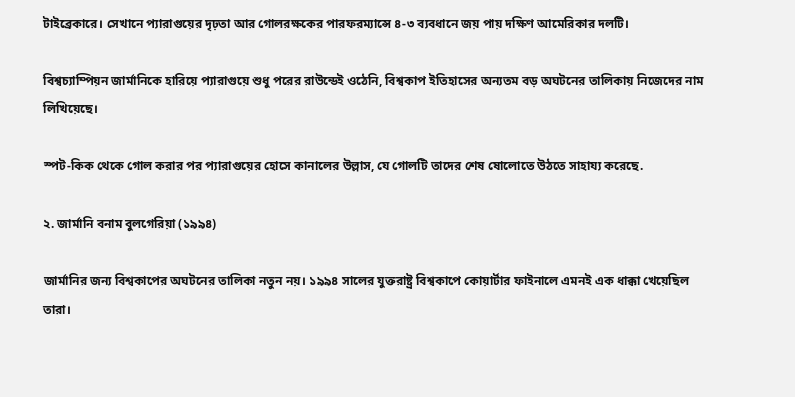টাইব্রেকারে। সেখানে প্যারাগুয়ের দৃঢ়তা আর গোলরক্ষকের পারফরম্যান্সে ৪-৩ ব্যবধানে জয় পায় দক্ষিণ আমেরিকার দলটি।

বিশ্বচ্যাম্পিয়ন জার্মানিকে হারিয়ে প্যারাগুয়ে শুধু পরের রাউন্ডেই ওঠেনি, বিশ্বকাপ ইতিহাসের অন্যতম বড় অঘটনের তালিকায় নিজেদের নাম লিখিয়েছে।

স্পট-কিক থেকে গোল করার পর প্যারাগুয়ের হোসে কানালের উল্লাস, যে গোলটি তাদের শেষ ষোলোতে উঠতে সাহায্য করেছে.

২. জার্মানি বনাম বুলগেরিয়া (১৯৯৪)

জার্মানির জন্য বিশ্বকাপের অঘটনের তালিকা নতুন নয়। ১৯৯৪ সালের যুক্তরাষ্ট্র বিশ্বকাপে কোয়ার্টার ফাইনালে এমনই এক ধাক্কা খেয়েছিল তারা।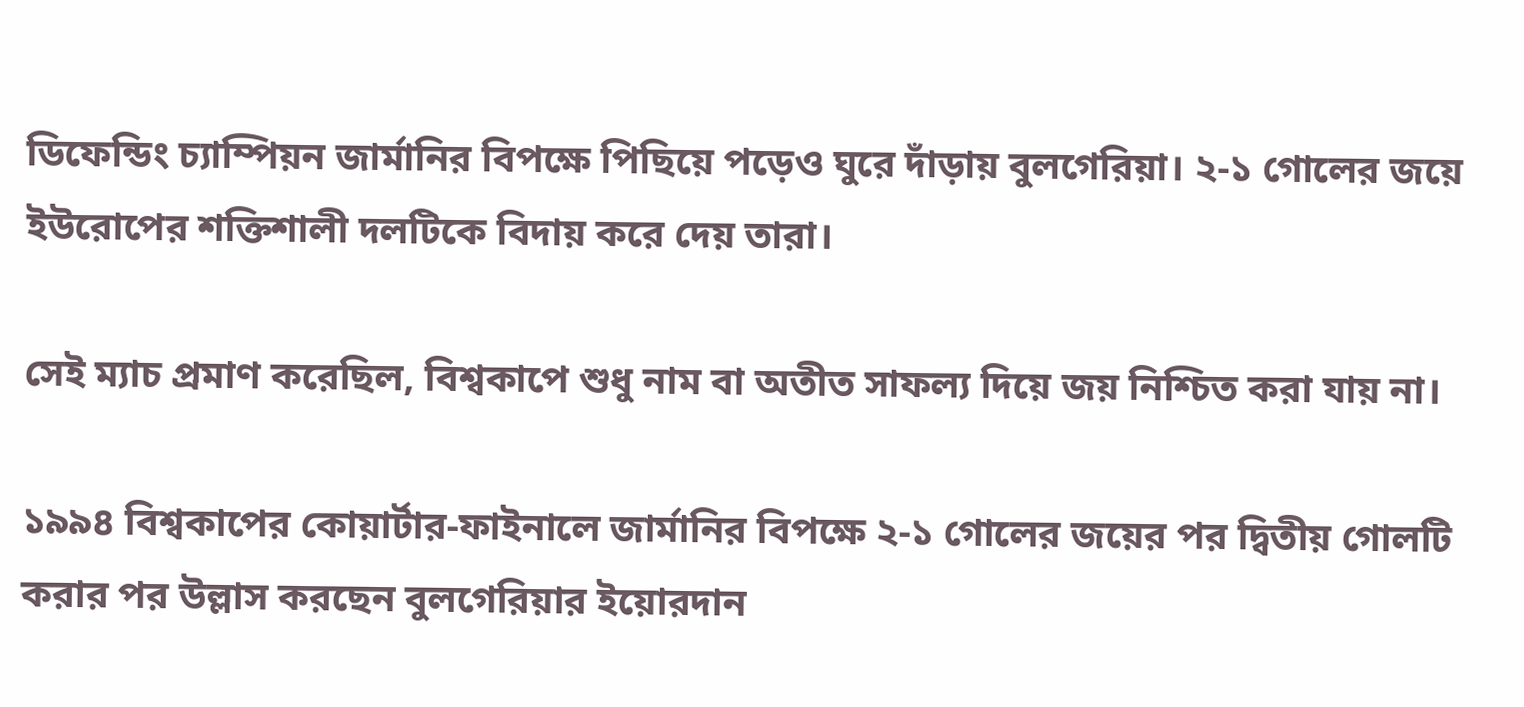ডিফেন্ডিং চ্যাম্পিয়ন জার্মানির বিপক্ষে পিছিয়ে পড়েও ঘুরে দাঁড়ায় বুলগেরিয়া। ২-১ গোলের জয়ে ইউরোপের শক্তিশালী দলটিকে বিদায় করে দেয় তারা।

সেই ম্যাচ প্রমাণ করেছিল, বিশ্বকাপে শুধু নাম বা অতীত সাফল্য দিয়ে জয় নিশ্চিত করা যায় না।

১৯৯৪ বিশ্বকাপের কোয়ার্টার-ফাইনালে জার্মানির বিপক্ষে ২-১ গোলের জয়ের পর দ্বিতীয় গোলটি করার পর উল্লাস করছেন বুলগেরিয়ার ইয়োরদান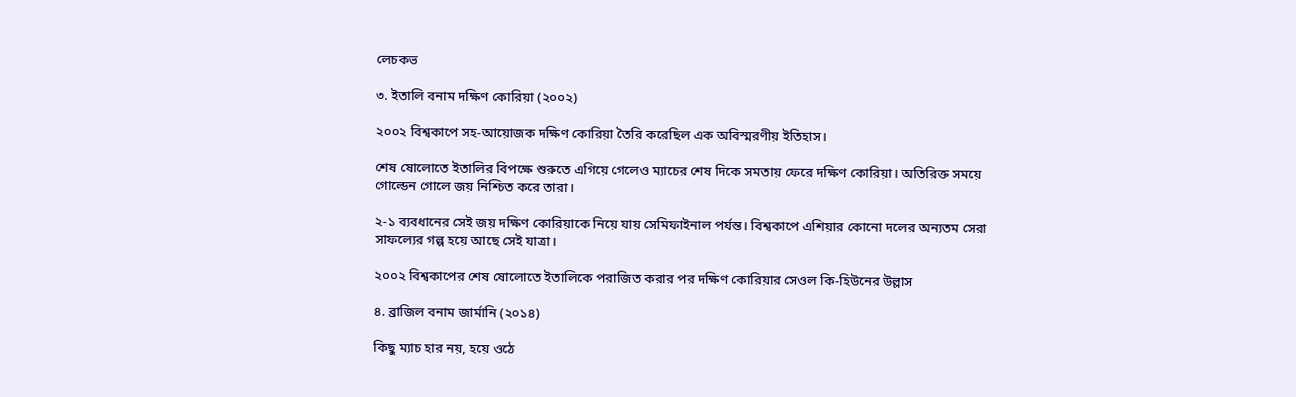লেচকভ

৩. ইতালি বনাম দক্ষিণ কোরিয়া (২০০২)

২০০২ বিশ্বকাপে সহ-আয়োজক দক্ষিণ কোরিয়া তৈরি করেছিল এক অবিস্মরণীয় ইতিহাস।

শেষ ষোলোতে ইতালির বিপক্ষে শুরুতে এগিয়ে গেলেও ম্যাচের শেষ দিকে সমতায় ফেরে দক্ষিণ কোরিয়া। অতিরিক্ত সময়ে গোল্ডেন গোলে জয় নিশ্চিত করে তারা।

২-১ ব্যবধানের সেই জয় দক্ষিণ কোরিয়াকে নিয়ে যায় সেমিফাইনাল পর্যন্ত। বিশ্বকাপে এশিয়ার কোনো দলের অন্যতম সেরা সাফল্যের গল্প হয়ে আছে সেই যাত্রা।

২০০২ বিশ্বকাপের শেষ ষোলোতে ইতালিকে পরাজিত করার পর দক্ষিণ কোরিয়ার সেওল কি-হিউনের উল্লাস

৪. ব্রাজিল বনাম জার্মানি (২০১৪)

কিছু ম্যাচ হার নয়, হয়ে ওঠে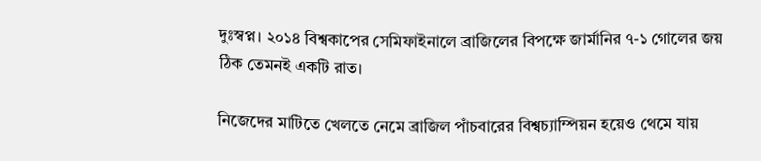দুঃস্বপ্ন। ২০১৪ বিশ্বকাপের সেমিফাইনালে ব্রাজিলের বিপক্ষে জার্মানির ৭-১ গোলের জয় ঠিক তেমনই একটি রাত।

নিজেদের মাটিতে খেলতে নেমে ব্রাজিল পাঁচবারের বিশ্বচ্যাম্পিয়ন হয়েও থেমে যায়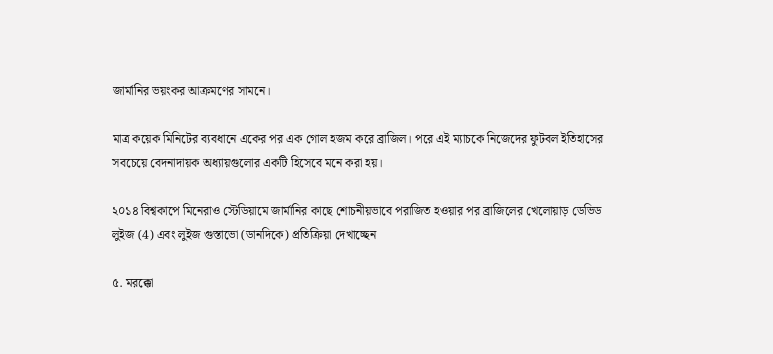জার্মানির ভয়ংকর আক্রমণের সামনে।

মাত্র কয়েক মিনিটের ব্যবধানে একের পর এক গোল হজম করে ব্রাজিল। পরে এই ম্যাচকে নিজেদের ফুটবল ইতিহাসের সবচেয়ে বেদনাদায়ক অধ্যায়গুলোর একটি হিসেবে মনে করা হয়।

২০১৪ বিশ্বকাপে মিনেরাও স্টেডিয়ামে জার্মানির কাছে শোচনীয়ভাবে পরাজিত হওয়ার পর ব্রাজিলের খেলোয়াড় ডেভিড লুইজ (4) এবং লুইজ গুস্তাভো (ডানদিকে) প্রতিক্রিয়া দেখাচ্ছেন

৫. মরক্কো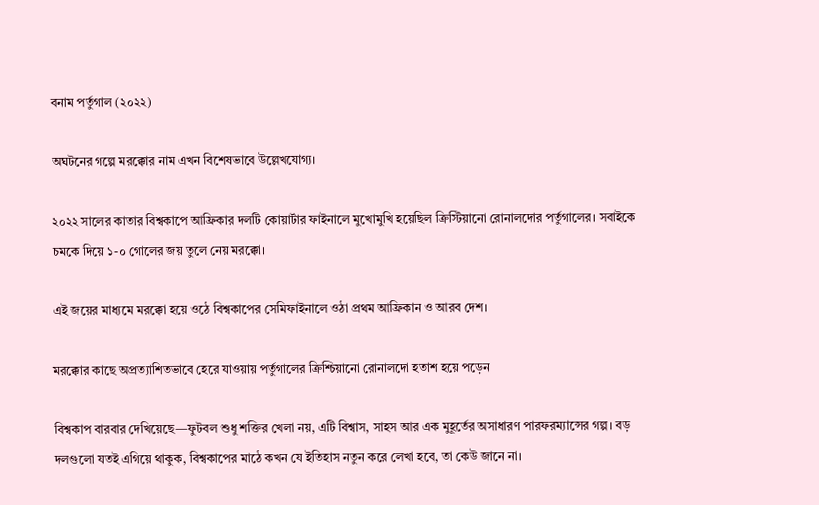বনাম পর্তুগাল (২০২২)

অঘটনের গল্পে মরক্কোর নাম এখন বিশেষভাবে উল্লেখযোগ্য।

২০২২ সালের কাতার বিশ্বকাপে আফ্রিকার দলটি কোয়ার্টার ফাইনালে মুখোমুখি হয়েছিল ক্রিস্টিয়ানো রোনালদোর পর্তুগালের। সবাইকে চমকে দিয়ে ১-০ গোলের জয় তুলে নেয় মরক্কো।

এই জয়ের মাধ্যমে মরক্কো হয়ে ওঠে বিশ্বকাপের সেমিফাইনালে ওঠা প্রথম আফ্রিকান ও আরব দেশ।

মরক্কোর কাছে অপ্রত্যাশিতভাবে হেরে যাওয়ায় পর্তুগালের ক্রিশ্চিয়ানো রোনালদো হতাশ হয়ে পড়েন

বিশ্বকাপ বারবার দেখিয়েছে—ফুটবল শুধু শক্তির খেলা নয়, এটি বিশ্বাস, সাহস আর এক মুহূর্তের অসাধারণ পারফরম্যান্সের গল্প। বড় দলগুলো যতই এগিয়ে থাকুক, বিশ্বকাপের মাঠে কখন যে ইতিহাস নতুন করে লেখা হবে, তা কেউ জানে না।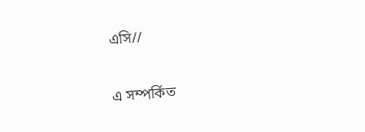এসি//

এ সম্পর্কিত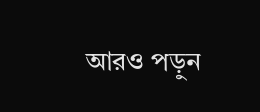আরও পড়ুন